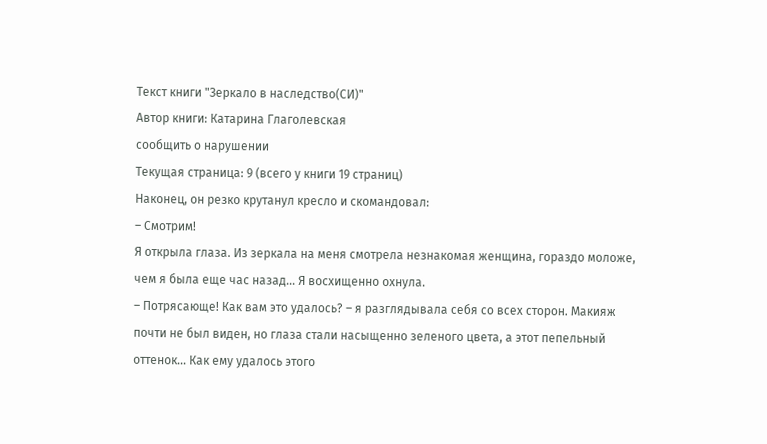Текст книги "Зеркало в наследство(СИ)"
Автор книги: Катарина Глаголевская
сообщить о нарушении
Текущая страница: 9 (всего у книги 19 страниц)
Наконец, он резко крутанул кресло и скомандовал:
– Смотрим!
Я открыла глаза. Из зеркала на меня смотрела незнакомая женщина, гораздо моложе, чем я была еще час назад... Я восхищенно охнула.
– Потрясающе! Как вам это удалось? – я разглядывала себя со всех сторон. Макияж почти не был виден, но глаза стали насыщенно зеленого цвета, а этот пепельный оттенок... Как ему удалось этого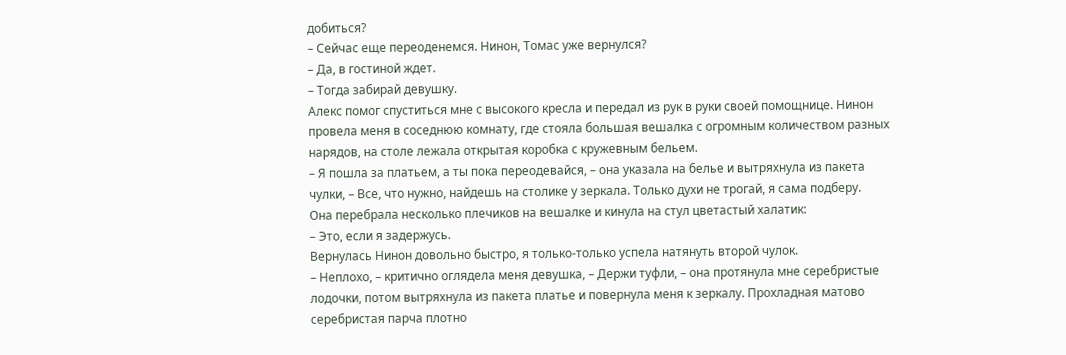добиться?
– Сейчас еще переоденемся. Нинон, Томас уже вернулся?
– Да, в гостиной ждет.
– Тогда забирай девушку.
Алекс помог спуститься мне с высокого кресла и передал из рук в руки своей помощнице. Нинон провела меня в соседнюю комнату, где стояла большая вешалка с огромным количеством разных нарядов, на столе лежала открытая коробка с кружевным бельем.
– Я пошла за платьем, а ты пока переодевайся, – она указала на белье и вытряхнула из пакета чулки, – Все, что нужно, найдешь на столике у зеркала. Только духи не трогай, я сама подберу.
Она перебрала несколько плечиков на вешалке и кинула на стул цветастый халатик:
– Это, если я задержусь.
Вернулась Нинон довольно быстро, я только-только успела натянуть второй чулок.
– Неплохо, – критично оглядела меня девушка, – Держи туфли, – она протянула мне серебристые лодочки, потом вытряхнула из пакета платье и повернула меня к зеркалу. Прохладная матово серебристая парча плотно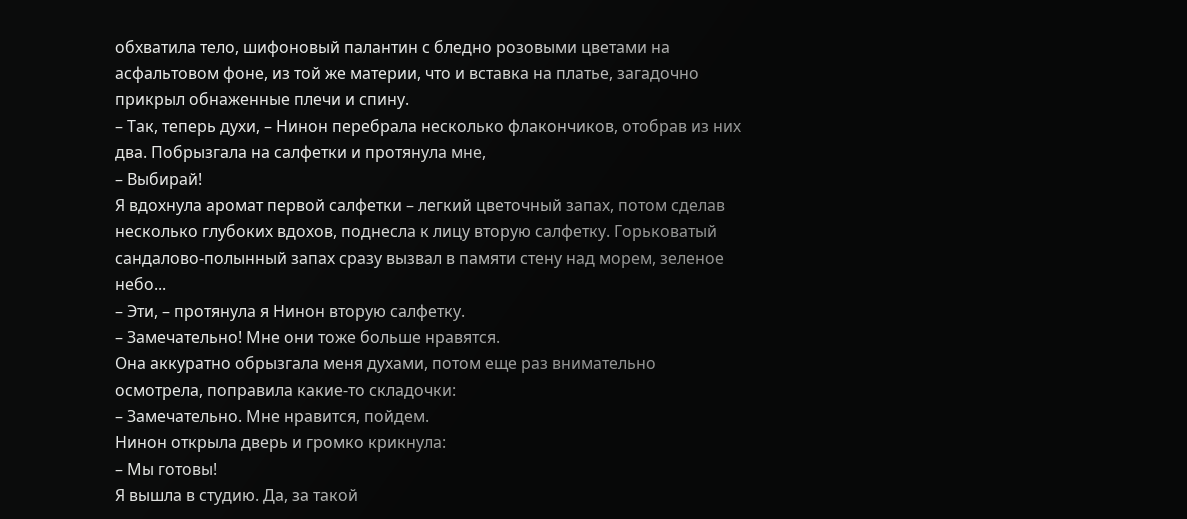обхватила тело, шифоновый палантин с бледно розовыми цветами на асфальтовом фоне, из той же материи, что и вставка на платье, загадочно прикрыл обнаженные плечи и спину.
– Так, теперь духи, – Нинон перебрала несколько флакончиков, отобрав из них два. Побрызгала на салфетки и протянула мне,
– Выбирай!
Я вдохнула аромат первой салфетки – легкий цветочный запах, потом сделав несколько глубоких вдохов, поднесла к лицу вторую салфетку. Горьковатый сандалово-полынный запах сразу вызвал в памяти стену над морем, зеленое небо...
– Эти, – протянула я Нинон вторую салфетку.
– Замечательно! Мне они тоже больше нравятся.
Она аккуратно обрызгала меня духами, потом еще раз внимательно осмотрела, поправила какие-то складочки:
– Замечательно. Мне нравится, пойдем.
Нинон открыла дверь и громко крикнула:
– Мы готовы!
Я вышла в студию. Да, за такой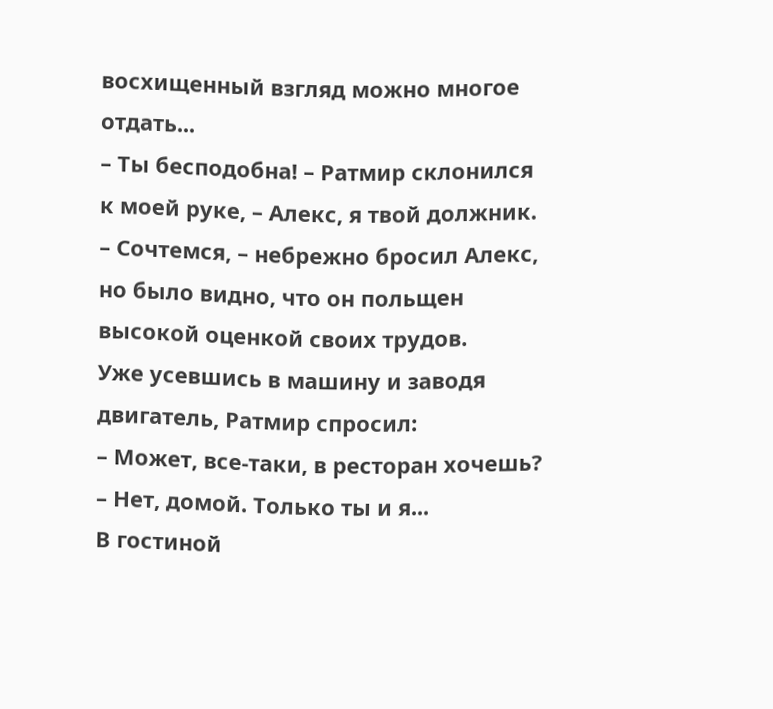восхищенный взгляд можно многое отдать...
– Ты бесподобна! – Ратмир склонился к моей руке, – Алекс, я твой должник.
– Сочтемся, – небрежно бросил Алекс, но было видно, что он польщен высокой оценкой своих трудов.
Уже усевшись в машину и заводя двигатель, Ратмир спросил:
– Может, все-таки, в ресторан хочешь?
– Нет, домой. Только ты и я...
В гостиной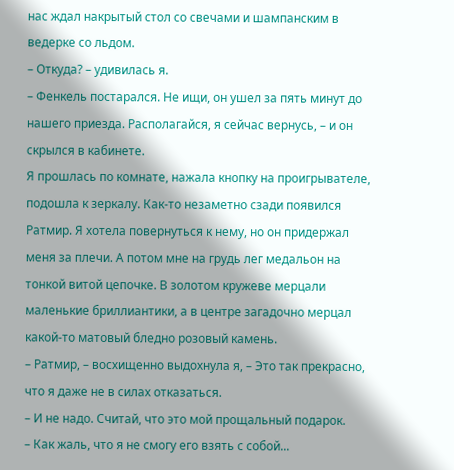нас ждал накрытый стол со свечами и шампанским в ведерке со льдом.
– Откуда? – удивилась я.
– Фенкель постарался. Не ищи, он ушел за пять минут до нашего приезда. Располагайся, я сейчас вернусь, – и он скрылся в кабинете.
Я прошлась по комнате, нажала кнопку на проигрывателе, подошла к зеркалу. Как-то незаметно сзади появился Ратмир. Я хотела повернуться к нему, но он придержал меня за плечи. А потом мне на грудь лег медальон на тонкой витой цепочке. В золотом кружеве мерцали маленькие бриллиантики, а в центре загадочно мерцал какой-то матовый бледно розовый камень.
– Ратмир, – восхищенно выдохнула я, – Это так прекрасно, что я даже не в силах отказаться.
– И не надо. Считай, что это мой прощальный подарок.
– Как жаль, что я не смогу его взять с собой...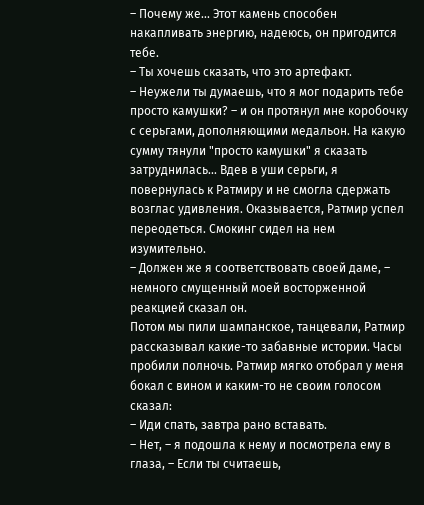– Почему же... Этот камень способен накапливать энергию, надеюсь, он пригодится тебе.
– Ты хочешь сказать, что это артефакт.
– Неужели ты думаешь, что я мог подарить тебе просто камушки? – и он протянул мне коробочку с серьгами, дополняющими медальон. На какую сумму тянули "просто камушки" я сказать затруднилась... Вдев в уши серьги, я повернулась к Ратмиру и не смогла сдержать возглас удивления. Оказывается, Ратмир успел переодеться. Смокинг сидел на нем изумительно.
– Должен же я соответствовать своей даме, – немного смущенный моей восторженной реакцией сказал он.
Потом мы пили шампанское, танцевали, Ратмир рассказывал какие-то забавные истории. Часы пробили полночь. Ратмир мягко отобрал у меня бокал с вином и каким-то не своим голосом сказал:
– Иди спать, завтра рано вставать.
– Нет, – я подошла к нему и посмотрела ему в глаза, – Если ты считаешь,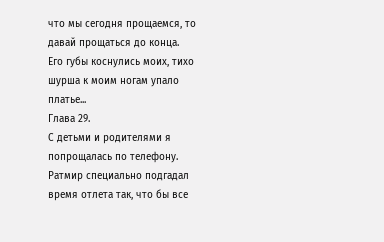что мы сегодня прощаемся, то давай прощаться до конца.
Его губы коснулись моих, тихо шурша к моим ногам упало платье...
Глава 29.
С детьми и родителями я попрощалась по телефону. Ратмир специально подгадал время отлета так, что бы все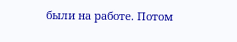были на работе. Потом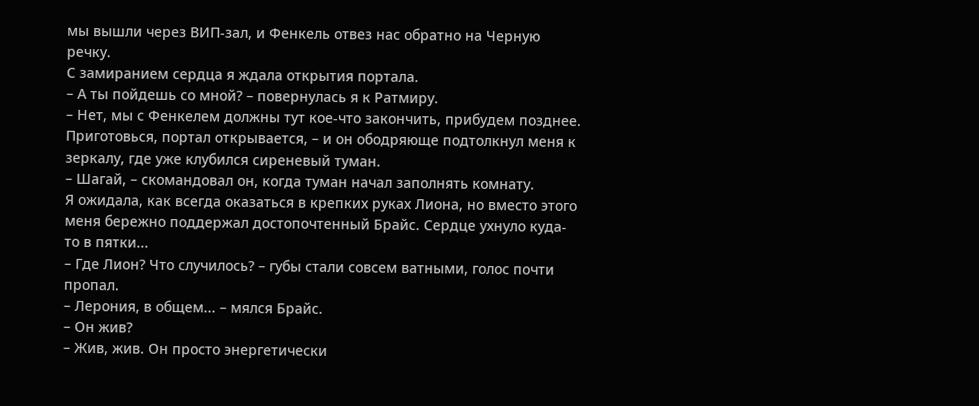мы вышли через ВИП-зал, и Фенкель отвез нас обратно на Черную речку.
С замиранием сердца я ждала открытия портала.
– А ты пойдешь со мной? – повернулась я к Ратмиру.
– Нет, мы с Фенкелем должны тут кое-что закончить, прибудем позднее. Приготовься, портал открывается, – и он ободряюще подтолкнул меня к зеркалу, где уже клубился сиреневый туман.
– Шагай, – скомандовал он, когда туман начал заполнять комнату.
Я ожидала, как всегда оказаться в крепких руках Лиона, но вместо этого меня бережно поддержал достопочтенный Брайс. Сердце ухнуло куда-то в пятки...
– Где Лион? Что случилось? – губы стали совсем ватными, голос почти пропал.
– Лерония, в общем... – мялся Брайс.
– Он жив?
– Жив, жив. Он просто энергетически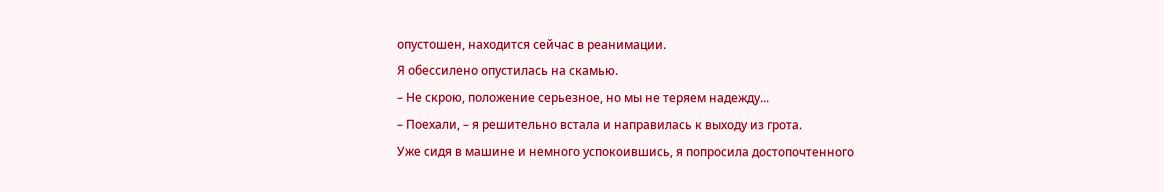опустошен, находится сейчас в реанимации.
Я обессилено опустилась на скамью.
– Не скрою, положение серьезное, но мы не теряем надежду...
– Поехали, – я решительно встала и направилась к выходу из грота.
Уже сидя в машине и немного успокоившись, я попросила достопочтенного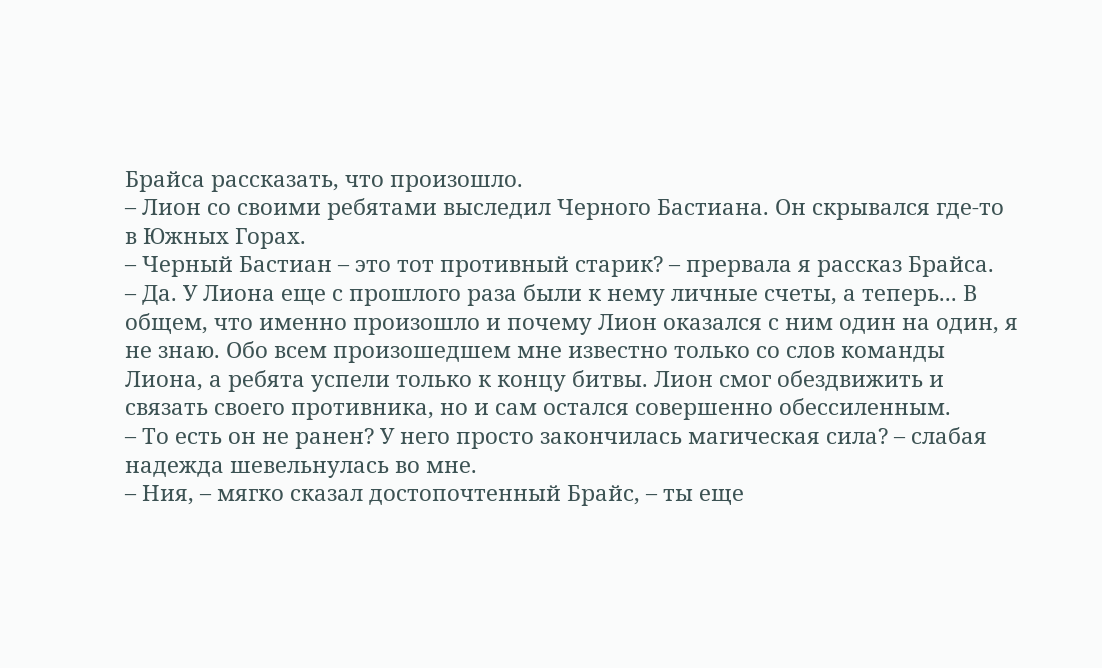Брайса рассказать, что произошло.
– Лион со своими ребятами выследил Черного Бастиана. Он скрывался где-то в Южных Горах.
– Черный Бастиан – это тот противный старик? – прервала я рассказ Брайса.
– Да. У Лиона еще с прошлого раза были к нему личные счеты, а теперь... В общем, что именно произошло и почему Лион оказался с ним один на один, я не знаю. Обо всем произошедшем мне известно только со слов команды Лиона, а ребята успели только к концу битвы. Лион смог обездвижить и связать своего противника, но и сам остался совершенно обессиленным.
– То есть он не ранен? У него просто закончилась магическая сила? – слабая надежда шевельнулась во мне.
– Ния, – мягко сказал достопочтенный Брайс, – ты еще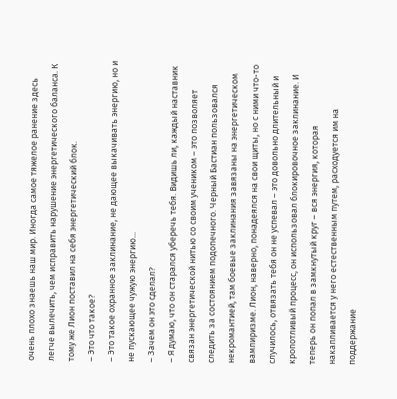очень плохо знаешь наш мир. Иногда самое тяжелое ранение здесь легче вылечить, чем исправить нарушение энергетического баланса. К тому же Лион поставил на себя энергетический блок.
– Это что такое?
– Это такое охранное заклинание, не дающее выкачивать энергию, но и не пускающее чужую энергию...
– Зачем он это сделал?
– Я думаю, что он старался уберечь тебя. Видишь ли, каждый наставник связан энергетической нитью со своим учеником – это позволяет следить за состоянием подопечного. Черный Бастиан пользовался некромантией, там боевые заклинания завязаны на энергетическом вампиризме. Лион, наверно, понадеялся на свои щиты, но с ними что-то случилось, отвязать тебя он не успевал – это довольно длительный и кропотливый процесс, он использовал блокировочное заклинание. И теперь он попал в замкнутый круг – вся энергия, которая накапливается у него естественным путем, расходуется им на поддержание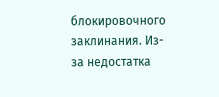блокировочного заклинания. Из-за недостатка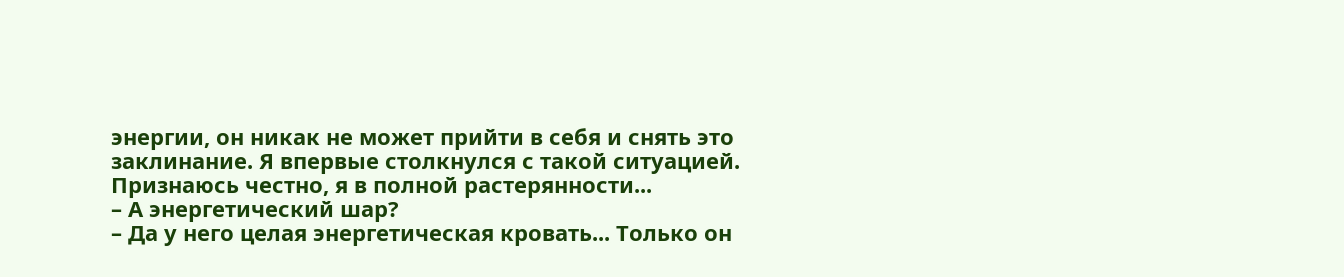энергии, он никак не может прийти в себя и снять это заклинание. Я впервые столкнулся с такой ситуацией. Признаюсь честно, я в полной растерянности...
– А энергетический шар?
– Да у него целая энергетическая кровать... Только он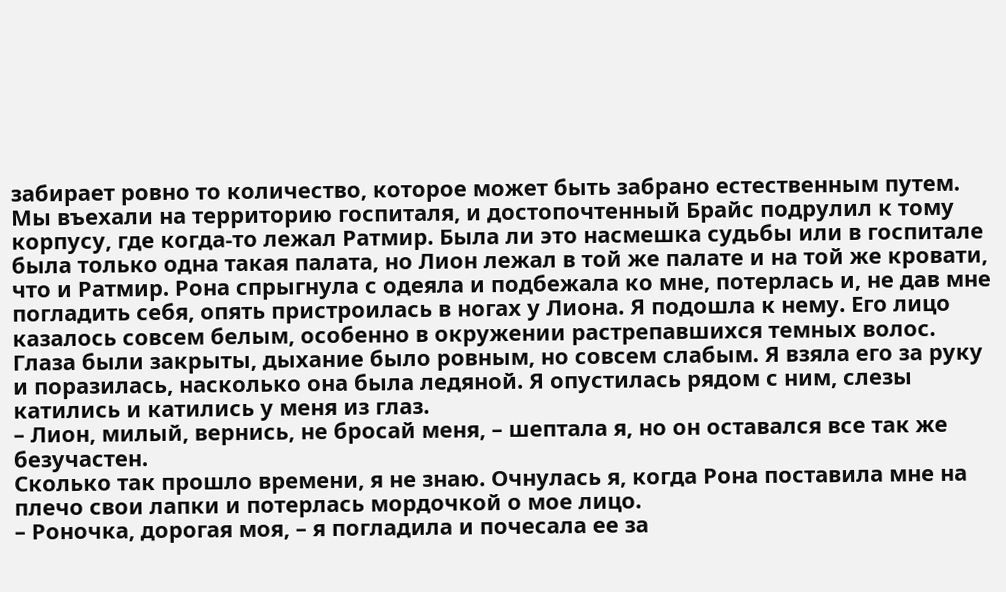забирает ровно то количество, которое может быть забрано естественным путем.
Мы въехали на территорию госпиталя, и достопочтенный Брайс подрулил к тому корпусу, где когда-то лежал Ратмир. Была ли это насмешка судьбы или в госпитале была только одна такая палата, но Лион лежал в той же палате и на той же кровати, что и Ратмир. Рона спрыгнула с одеяла и подбежала ко мне, потерлась и, не дав мне погладить себя, опять пристроилась в ногах у Лиона. Я подошла к нему. Его лицо казалось совсем белым, особенно в окружении растрепавшихся темных волос. Глаза были закрыты, дыхание было ровным, но совсем слабым. Я взяла его за руку и поразилась, насколько она была ледяной. Я опустилась рядом с ним, слезы катились и катились у меня из глаз.
– Лион, милый, вернись, не бросай меня, – шептала я, но он оставался все так же безучастен.
Сколько так прошло времени, я не знаю. Очнулась я, когда Рона поставила мне на плечо свои лапки и потерлась мордочкой о мое лицо.
– Роночка, дорогая моя, – я погладила и почесала ее за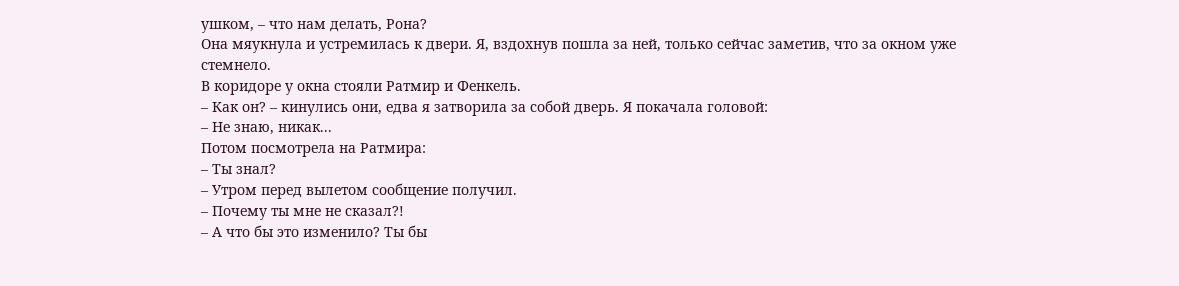ушком, – что нам делать, Рона?
Она мяукнула и устремилась к двери. Я, вздохнув пошла за ней, только сейчас заметив, что за окном уже стемнело.
В коридоре у окна стояли Ратмир и Фенкель.
– Как он? – кинулись они, едва я затворила за собой дверь. Я покачала головой:
– Не знаю, никак...
Потом посмотрела на Ратмира:
– Ты знал?
– Утром перед вылетом сообщение получил.
– Почему ты мне не сказал?!
– А что бы это изменило? Ты бы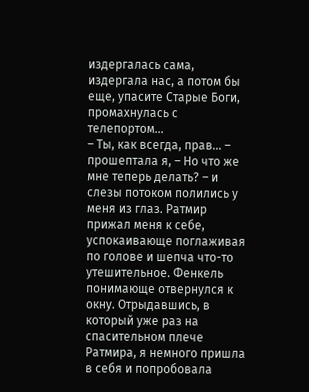издергалась сама, издергала нас, а потом бы еще, упасите Старые Боги, промахнулась с телепортом...
– Ты, как всегда, прав... – прошептала я, – Но что же мне теперь делать? – и слезы потоком полились у меня из глаз. Ратмир прижал меня к себе, успокаивающе поглаживая по голове и шепча что-то утешительное. Фенкель понимающе отвернулся к окну. Отрыдавшись, в который уже раз на спасительном плече Ратмира, я немного пришла в себя и попробовала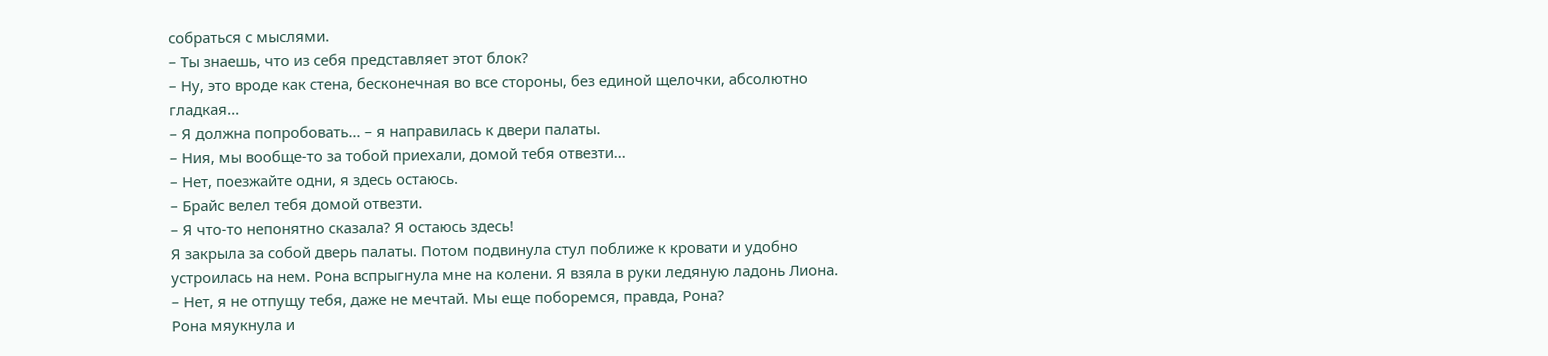собраться с мыслями.
– Ты знаешь, что из себя представляет этот блок?
– Ну, это вроде как стена, бесконечная во все стороны, без единой щелочки, абсолютно гладкая...
– Я должна попробовать... – я направилась к двери палаты.
– Ния, мы вообще-то за тобой приехали, домой тебя отвезти...
– Нет, поезжайте одни, я здесь остаюсь.
– Брайс велел тебя домой отвезти.
– Я что-то непонятно сказала? Я остаюсь здесь!
Я закрыла за собой дверь палаты. Потом подвинула стул поближе к кровати и удобно устроилась на нем. Рона вспрыгнула мне на колени. Я взяла в руки ледяную ладонь Лиона.
– Нет, я не отпущу тебя, даже не мечтай. Мы еще поборемся, правда, Рона?
Рона мяукнула и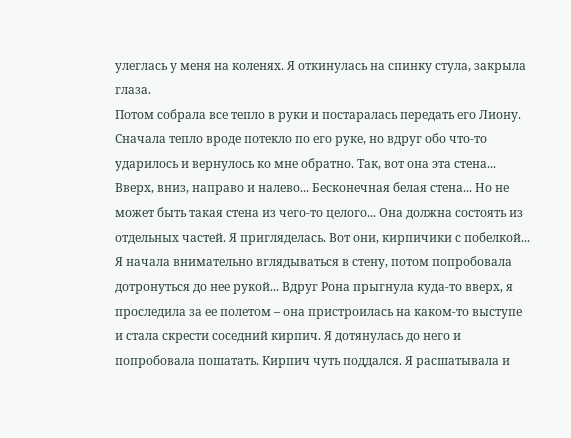улеглась у меня на коленях. Я откинулась на спинку стула, закрыла глаза.
Потом собрала все тепло в руки и постаралась передать его Лиону. Сначала тепло вроде потекло по его руке, но вдруг обо что-то ударилось и вернулось ко мне обратно. Так, вот она эта стена... Вверх, вниз, направо и налево... Бесконечная белая стена... Но не может быть такая стена из чего-то целого... Она должна состоять из отдельных частей. Я пригляделась. Вот они, кирпичики с побелкой... Я начала внимательно вглядываться в стену, потом попробовала дотронуться до нее рукой... Вдруг Рона прыгнула куда-то вверх, я проследила за ее полетом – она пристроилась на каком-то выступе и стала скрести соседний кирпич. Я дотянулась до него и попробовала пошатать. Кирпич чуть поддался. Я расшатывала и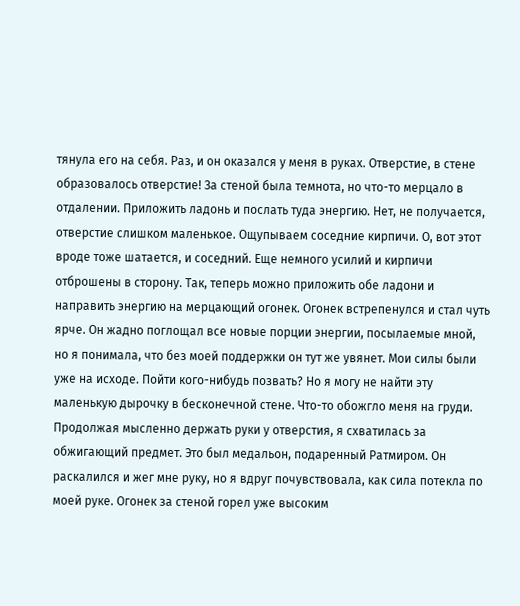тянула его на себя. Раз, и он оказался у меня в руках. Отверстие, в стене образовалось отверстие! За стеной была темнота, но что-то мерцало в отдалении. Приложить ладонь и послать туда энергию. Нет, не получается, отверстие слишком маленькое. Ощупываем соседние кирпичи. О, вот этот вроде тоже шатается, и соседний. Еще немного усилий и кирпичи отброшены в сторону. Так, теперь можно приложить обе ладони и направить энергию на мерцающий огонек. Огонек встрепенулся и стал чуть ярче. Он жадно поглощал все новые порции энергии, посылаемые мной, но я понимала, что без моей поддержки он тут же увянет. Мои силы были уже на исходе. Пойти кого-нибудь позвать? Но я могу не найти эту маленькую дырочку в бесконечной стене. Что-то обожгло меня на груди. Продолжая мысленно держать руки у отверстия, я схватилась за обжигающий предмет. Это был медальон, подаренный Ратмиром. Он раскалился и жег мне руку, но я вдруг почувствовала, как сила потекла по моей руке. Огонек за стеной горел уже высоким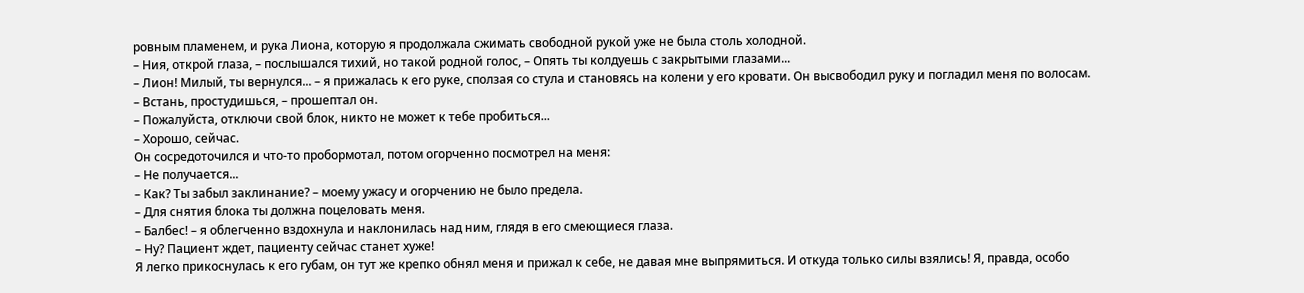ровным пламенем, и рука Лиона, которую я продолжала сжимать свободной рукой уже не была столь холодной.
– Ния, открой глаза, – послышался тихий, но такой родной голос, – Опять ты колдуешь с закрытыми глазами...
– Лион! Милый, ты вернулся... – я прижалась к его руке, сползая со стула и становясь на колени у его кровати. Он высвободил руку и погладил меня по волосам.
– Встань, простудишься, – прошептал он.
– Пожалуйста, отключи свой блок, никто не может к тебе пробиться...
– Хорошо, сейчас.
Он сосредоточился и что-то пробормотал, потом огорченно посмотрел на меня:
– Не получается...
– Как? Ты забыл заклинание? – моему ужасу и огорчению не было предела.
– Для снятия блока ты должна поцеловать меня.
– Балбес! – я облегченно вздохнула и наклонилась над ним, глядя в его смеющиеся глаза.
– Ну? Пациент ждет, пациенту сейчас станет хуже!
Я легко прикоснулась к его губам, он тут же крепко обнял меня и прижал к себе, не давая мне выпрямиться. И откуда только силы взялись! Я, правда, особо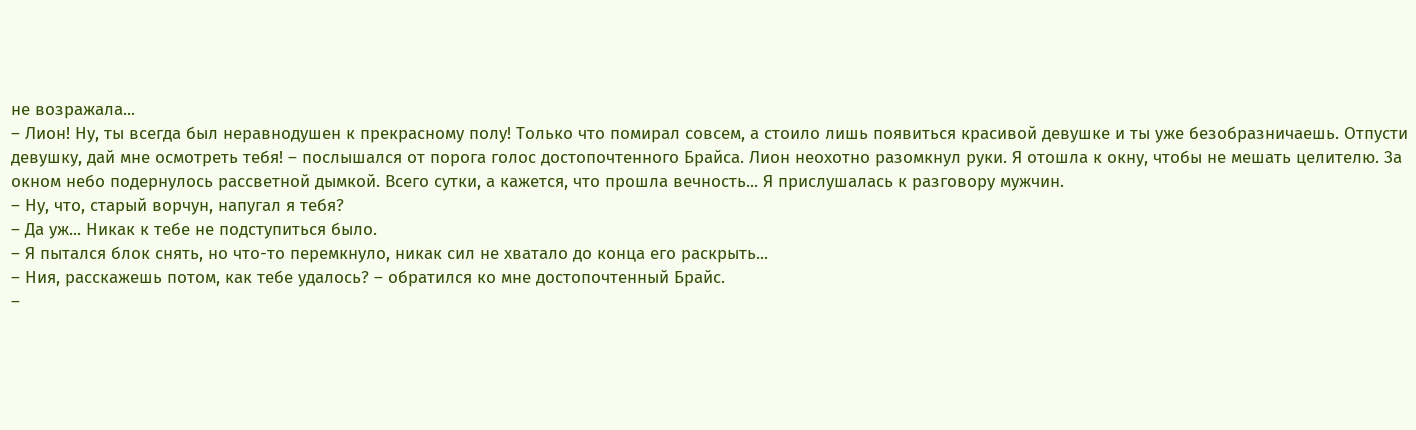не возражала...
– Лион! Ну, ты всегда был неравнодушен к прекрасному полу! Только что помирал совсем, а стоило лишь появиться красивой девушке и ты уже безобразничаешь. Отпусти девушку, дай мне осмотреть тебя! – послышался от порога голос достопочтенного Брайса. Лион неохотно разомкнул руки. Я отошла к окну, чтобы не мешать целителю. За окном небо подернулось рассветной дымкой. Всего сутки, а кажется, что прошла вечность... Я прислушалась к разговору мужчин.
– Ну, что, старый ворчун, напугал я тебя?
– Да уж... Никак к тебе не подступиться было.
– Я пытался блок снять, но что-то перемкнуло, никак сил не хватало до конца его раскрыть...
– Ния, расскажешь потом, как тебе удалось? – обратился ко мне достопочтенный Брайс.
–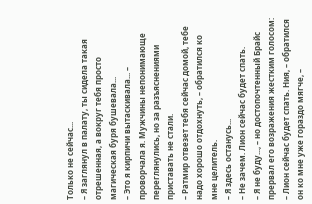Только не сейчас...
– Я заглянул в палату, ты сидела такая отрешенная, а вокруг тебя просто магическая буря бушевала...
– Это я кирпичи вытаскивала... – проворчала я. Мужчины непонимающе переглянулись, но за разъяснениями приставать не стали.
– Ратмир отвезет тебя сейчас домой, тебе надо хорошо отдохнуть, – обратился ко мне целитель.
– Я здесь останусь...
– Не зачем. Лион сейчас будет спать.
– Я не буду..., – но достопочтенный Брайс прервал его возражения жестким голосом:
– Лион сейчас будет спать. Ния, – обратился он ко мне уже гораздо мягче, –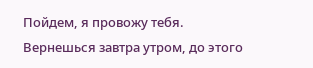Пойдем, я провожу тебя. Вернешься завтра утром, до этого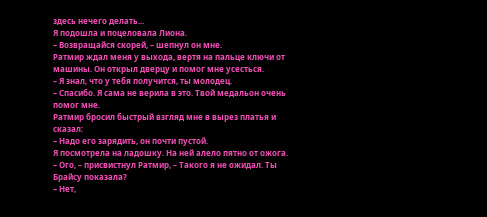здесь нечего делать...
Я подошла и поцеловала Лиона.
– Возвращайся скорей, – шепнул он мне.
Ратмир ждал меня у выхода, вертя на пальце ключи от машины. Он открыл дверцу и помог мне усесться.
– Я знал, что у тебя получится, ты молодец.
– Спасибо. Я сама не верила в это. Твой медальон очень помог мне.
Ратмир бросил быстрый взгляд мне в вырез платья и сказал:
– Надо его зарядить, он почти пустой.
Я посмотрела на ладошку. На ней алело пятно от ожога.
– Ого, – присвистнул Ратмир, – Такого я не ожидал. Ты Брайсу показала?
– Нет,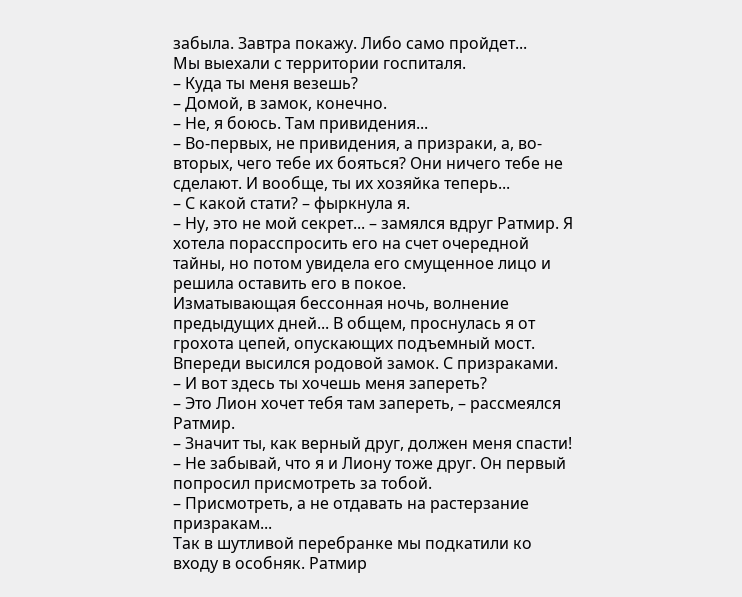забыла. Завтра покажу. Либо само пройдет...
Мы выехали с территории госпиталя.
– Куда ты меня везешь?
– Домой, в замок, конечно.
– Не, я боюсь. Там привидения...
– Во-первых, не привидения, а призраки, а, во-вторых, чего тебе их бояться? Они ничего тебе не сделают. И вообще, ты их хозяйка теперь...
– С какой стати? – фыркнула я.
– Ну, это не мой секрет... – замялся вдруг Ратмир. Я хотела порасспросить его на счет очередной тайны, но потом увидела его смущенное лицо и решила оставить его в покое.
Изматывающая бессонная ночь, волнение предыдущих дней... В общем, проснулась я от грохота цепей, опускающих подъемный мост. Впереди высился родовой замок. С призраками.
– И вот здесь ты хочешь меня запереть?
– Это Лион хочет тебя там запереть, – рассмеялся Ратмир.
– Значит ты, как верный друг, должен меня спасти!
– Не забывай, что я и Лиону тоже друг. Он первый попросил присмотреть за тобой.
– Присмотреть, а не отдавать на растерзание призракам...
Так в шутливой перебранке мы подкатили ко входу в особняк. Ратмир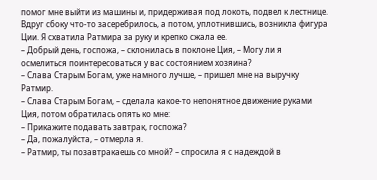помог мне выйти из машины и, придерживая под локоть, подвел к лестнице. Вдруг сбоку что-то засеребрилось, а потом, уплотнившись, возникла фигура Ции. Я схватила Ратмира за руку и крепко сжала ее.
– Добрый день, госпожа, – склонилась в поклоне Ция, – Могу ли я осмелиться поинтересоваться у вас состоянием хозяина?
– Слава Старым Богам, уже намного лучше, – пришел мне на выручку Ратмир.
– Слава Старым Богам, – сделала какое-то непонятное движение руками Ция, потом обратилась опять ко мне:
– Прикажите подавать завтрак, госпожа?
– Да, пожалуйста, – отмерла я.
– Ратмир, ты позавтракаешь со мной? – спросила я с надеждой в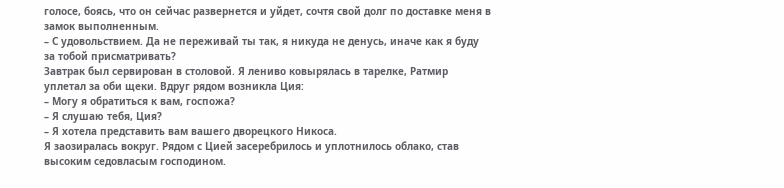голосе, боясь, что он сейчас развернется и уйдет, сочтя свой долг по доставке меня в замок выполненным.
– С удовольствием. Да не переживай ты так, я никуда не денусь, иначе как я буду за тобой присматривать?
Завтрак был сервирован в столовой. Я лениво ковырялась в тарелке, Ратмир уплетал за оби щеки. Вдруг рядом возникла Ция:
– Могу я обратиться к вам, госпожа?
– Я слушаю тебя, Ция?
– Я хотела представить вам вашего дворецкого Никоса.
Я заозиралась вокруг. Рядом с Цией засеребрилось и уплотнилось облако, став высоким седовласым господином.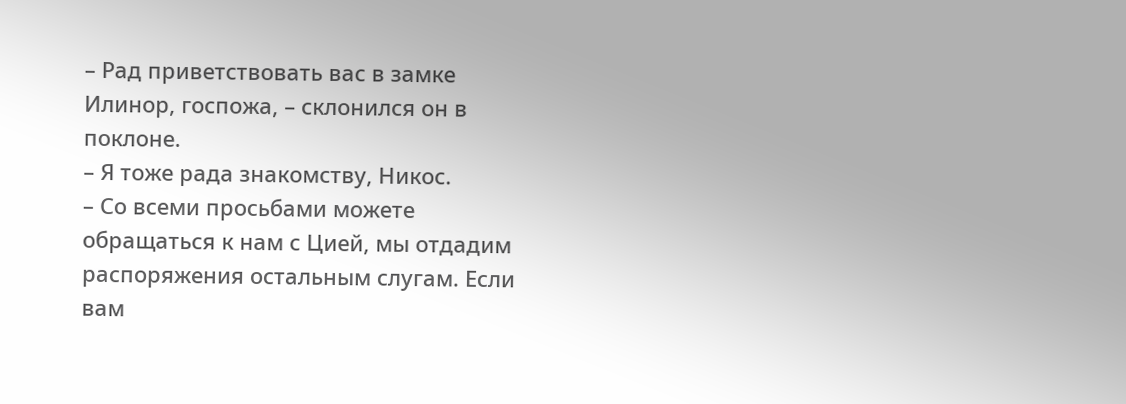– Рад приветствовать вас в замке Илинор, госпожа, – склонился он в поклоне.
– Я тоже рада знакомству, Никос.
– Со всеми просьбами можете обращаться к нам с Цией, мы отдадим распоряжения остальным слугам. Если вам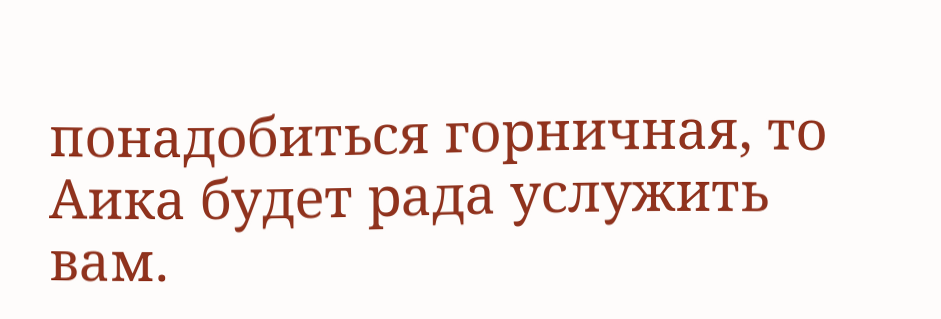понадобиться горничная, то Аика будет рада услужить вам.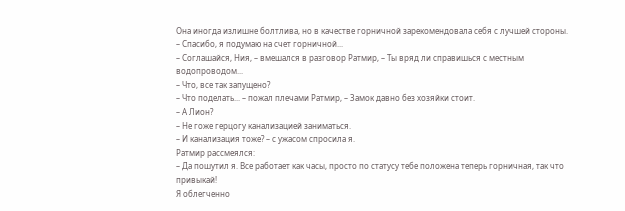Она иногда излишне болтлива, но в качестве горничной зарекомендовала себя с лучшей стороны.
– Спасибо, я подумаю на счет горничной...
– Соглашайся, Ния, – вмешался в разговор Ратмир, – Ты вряд ли справишься с местным водопроводом...
– Что, все так запущено?
– Что поделать... – пожал плечами Ратмир, – Замок давно без хозяйки стоит.
– А Лион?
– Не гоже герцогу канализацией заниматься.
– И канализация тоже? – с ужасом спросила я.
Ратмир рассмеялся:
– Да пошутил я. Все работает как часы, просто по статусу тебе положена теперь горничная, так что привыкай!
Я облегченно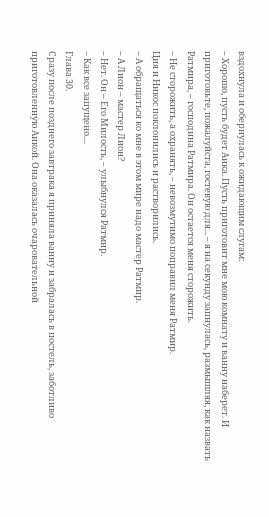вздохнула и обернулась к ожидающим слугам:
– Хорошо, пусть будет Аика. Пусть приготовит мне мою комнату и ванну наберет. И приготовьте, пожалуйста, гостевую для... – я на секунду запнулась, размышляя, как назвать Ратмира, – господина Ратмира. Он остается меня сторожить.
– Не сторожить, а охранять, – невозмутимо поправил меня Ратмир.
Ция и Никос поклонились и растворились.
– А обращаться ко мне в этом мире надо мастер Ратмир.
– А Лион – мастер Лион?
– Нет. Он – Его Милость, – улыбнулся Ратмир.
– Как все запущено....
Глава 30.
Сразу после позднего завтрака я приняла ванну и забралась в постель, заботливо приготовленную Аикой. Она оказалась очаровательной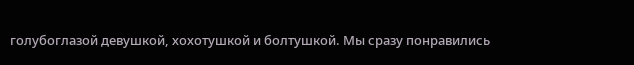голубоглазой девушкой, хохотушкой и болтушкой. Мы сразу понравились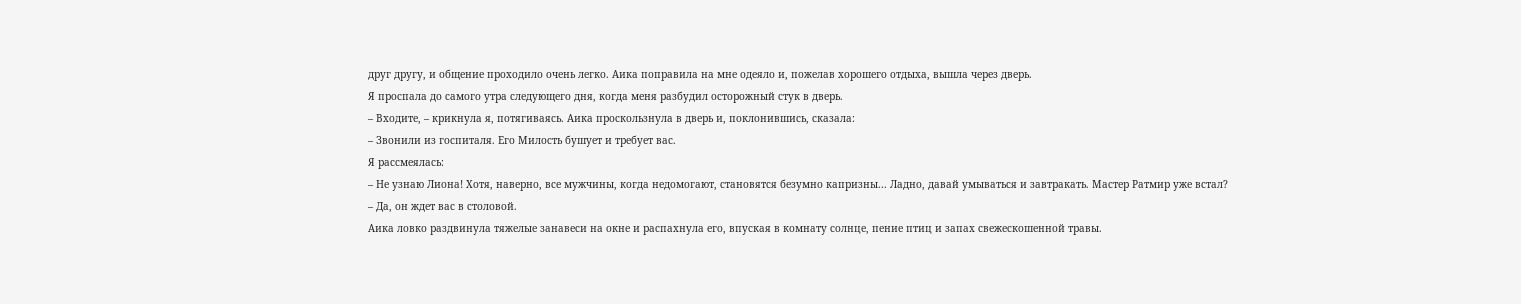друг другу, и общение проходило очень легко. Аика поправила на мне одеяло и, пожелав хорошего отдыха, вышла через дверь.
Я проспала до самого утра следующего дня, когда меня разбудил осторожный стук в дверь.
– Входите, – крикнула я, потягиваясь. Аика проскользнула в дверь и, поклонившись, сказала:
– Звонили из госпиталя. Его Милость бушует и требует вас.
Я рассмеялась:
– Не узнаю Лиона! Хотя, наверно, все мужчины, когда недомогают, становятся безумно капризны... Ладно, давай умываться и завтракать. Мастер Ратмир уже встал?
– Да, он ждет вас в столовой.
Аика ловко раздвинула тяжелые занавеси на окне и распахнула его, впуская в комнату солнце, пение птиц и запах свежескошенной травы.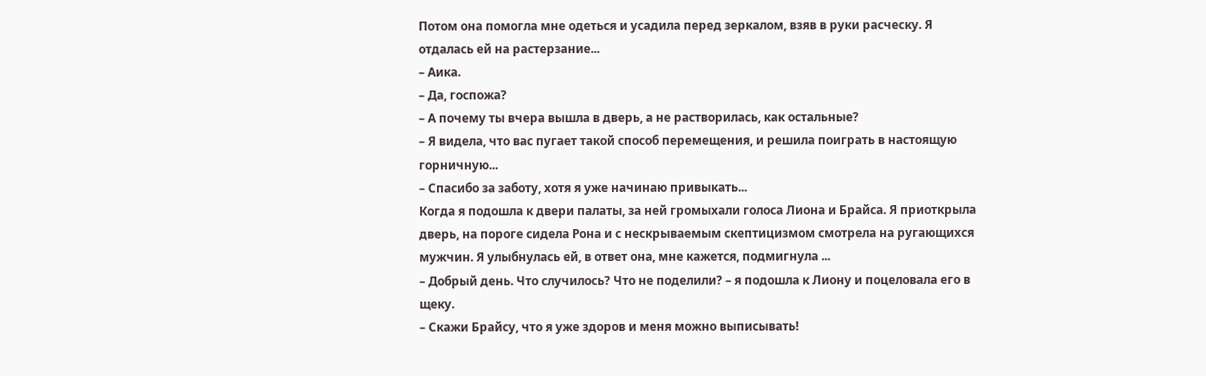Потом она помогла мне одеться и усадила перед зеркалом, взяв в руки расческу. Я отдалась ей на растерзание...
– Аика.
– Да, госпожа?
– А почему ты вчера вышла в дверь, а не растворилась, как остальные?
– Я видела, что вас пугает такой способ перемещения, и решила поиграть в настоящую горничную...
– Спасибо за заботу, хотя я уже начинаю привыкать...
Когда я подошла к двери палаты, за ней громыхали голоса Лиона и Брайса. Я приоткрыла дверь, на пороге сидела Рона и с нескрываемым скептицизмом смотрела на ругающихся мужчин. Я улыбнулась ей, в ответ она, мне кажется, подмигнула ...
– Добрый день. Что случилось? Что не поделили? – я подошла к Лиону и поцеловала его в щеку.
– Скажи Брайсу, что я уже здоров и меня можно выписывать!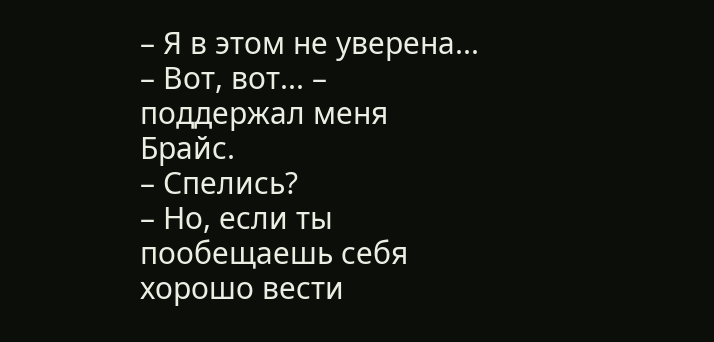– Я в этом не уверена...
– Вот, вот... – поддержал меня Брайс.
– Спелись?
– Но, если ты пообещаешь себя хорошо вести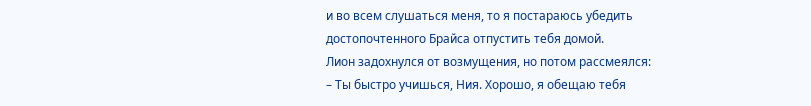и во всем слушаться меня, то я постараюсь убедить достопочтенного Брайса отпустить тебя домой.
Лион задохнулся от возмущения, но потом рассмеялся:
– Ты быстро учишься, Ния. Хорошо, я обещаю тебя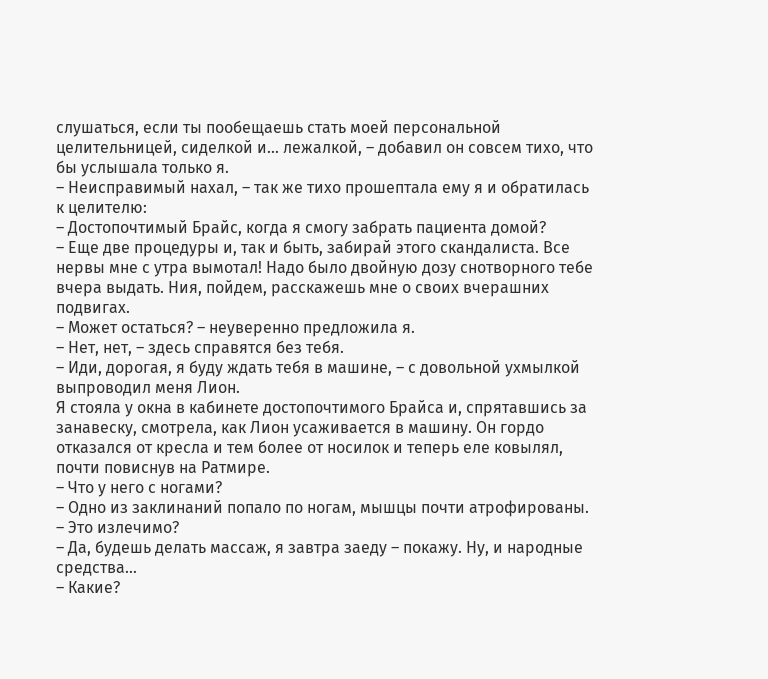слушаться, если ты пообещаешь стать моей персональной целительницей, сиделкой и... лежалкой, – добавил он совсем тихо, что бы услышала только я.
– Неисправимый нахал, – так же тихо прошептала ему я и обратилась к целителю:
– Достопочтимый Брайс, когда я смогу забрать пациента домой?
– Еще две процедуры и, так и быть, забирай этого скандалиста. Все нервы мне с утра вымотал! Надо было двойную дозу снотворного тебе вчера выдать. Ния, пойдем, расскажешь мне о своих вчерашних подвигах.
– Может остаться? – неуверенно предложила я.
– Нет, нет, – здесь справятся без тебя.
– Иди, дорогая, я буду ждать тебя в машине, – с довольной ухмылкой выпроводил меня Лион.
Я стояла у окна в кабинете достопочтимого Брайса и, спрятавшись за занавеску, смотрела, как Лион усаживается в машину. Он гордо отказался от кресла и тем более от носилок и теперь еле ковылял, почти повиснув на Ратмире.
– Что у него с ногами?
– Одно из заклинаний попало по ногам, мышцы почти атрофированы.
– Это излечимо?
– Да, будешь делать массаж, я завтра заеду – покажу. Ну, и народные средства...
– Какие?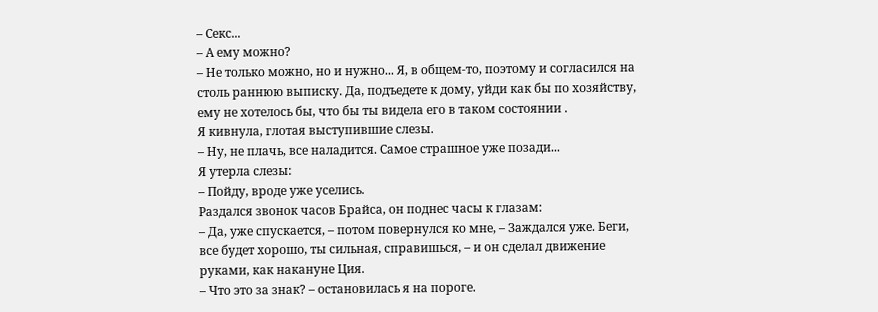– Секс...
– А ему можно?
– Не только можно, но и нужно... Я, в общем-то, поэтому и согласился на столь раннюю выписку. Да, подъедете к дому, уйди как бы по хозяйству, ему не хотелось бы, что бы ты видела его в таком состоянии .
Я кивнула, глотая выступившие слезы.
– Ну, не плачь, все наладится. Самое страшное уже позади...
Я утерла слезы:
– Пойду, вроде уже уселись.
Раздался звонок часов Брайса, он поднес часы к глазам:
– Да, уже спускается, – потом повернулся ко мне, – Заждался уже. Беги, все будет хорошо, ты сильная, справишься, – и он сделал движение руками, как накануне Ция.
– Что это за знак? – остановилась я на пороге.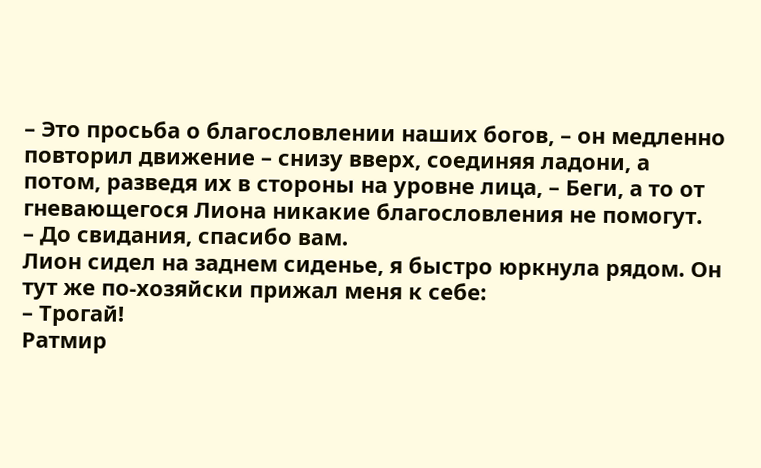– Это просьба о благословлении наших богов, – он медленно повторил движение – снизу вверх, соединяя ладони, а потом, разведя их в стороны на уровне лица, – Беги, а то от гневающегося Лиона никакие благословления не помогут.
– До свидания, спасибо вам.
Лион сидел на заднем сиденье, я быстро юркнула рядом. Он тут же по-хозяйски прижал меня к себе:
– Трогай!
Ратмир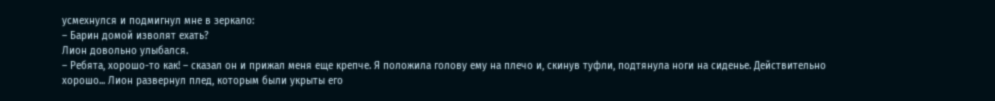усмехнулся и подмигнул мне в зеркало:
– Барин домой изволят ехать?
Лион довольно улыбался.
– Ребята, хорошо-то как! – сказал он и прижал меня еще крепче. Я положила голову ему на плечо и, скинув туфли, подтянула ноги на сиденье. Действительно хорошо... Лион развернул плед, которым были укрыты его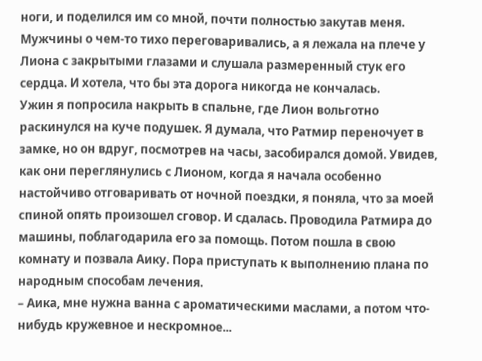ноги, и поделился им со мной, почти полностью закутав меня. Мужчины о чем-то тихо переговаривались, а я лежала на плече у Лиона с закрытыми глазами и слушала размеренный стук его сердца. И хотела, что бы эта дорога никогда не кончалась.
Ужин я попросила накрыть в спальне, где Лион вольготно раскинулся на куче подушек. Я думала, что Ратмир переночует в замке, но он вдруг, посмотрев на часы, засобирался домой. Увидев, как они переглянулись с Лионом, когда я начала особенно настойчиво отговаривать от ночной поездки, я поняла, что за моей спиной опять произошел сговор. И сдалась. Проводила Ратмира до машины, поблагодарила его за помощь. Потом пошла в свою комнату и позвала Аику. Пора приступать к выполнению плана по народным способам лечения.
– Аика, мне нужна ванна с ароматическими маслами, а потом что-нибудь кружевное и нескромное...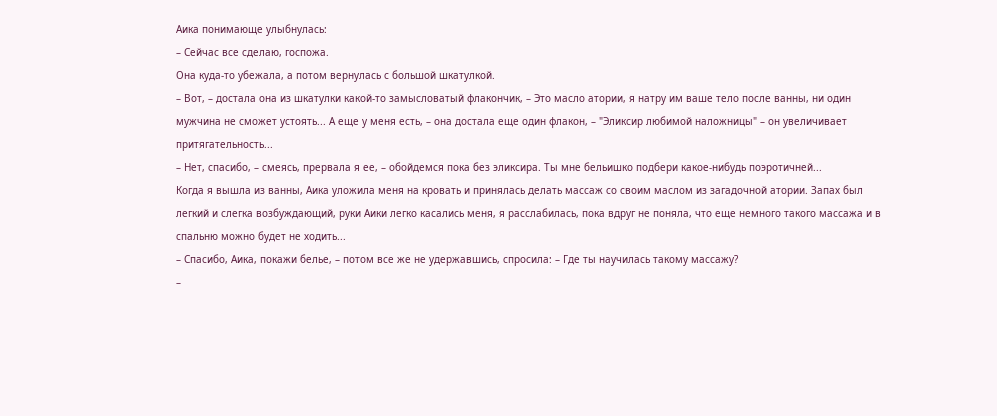Аика понимающе улыбнулась:
– Сейчас все сделаю, госпожа.
Она куда-то убежала, а потом вернулась с большой шкатулкой.
– Вот, – достала она из шкатулки какой-то замысловатый флакончик, – Это масло атории, я натру им ваше тело после ванны, ни один мужчина не сможет устоять... А еще у меня есть, – она достала еще один флакон, – "Эликсир любимой наложницы" – он увеличивает притягательность...
– Нет, спасибо, – смеясь, прервала я ее, – обойдемся пока без эликсира. Ты мне бельишко подбери какое-нибудь поэротичней...
Когда я вышла из ванны, Аика уложила меня на кровать и принялась делать массаж со своим маслом из загадочной атории. Запах был легкий и слегка возбуждающий, руки Аики легко касались меня, я расслабилась, пока вдруг не поняла, что еще немного такого массажа и в спальню можно будет не ходить...
– Спасибо, Аика, покажи белье, – потом все же не удержавшись, спросила: – Где ты научилась такому массажу?
–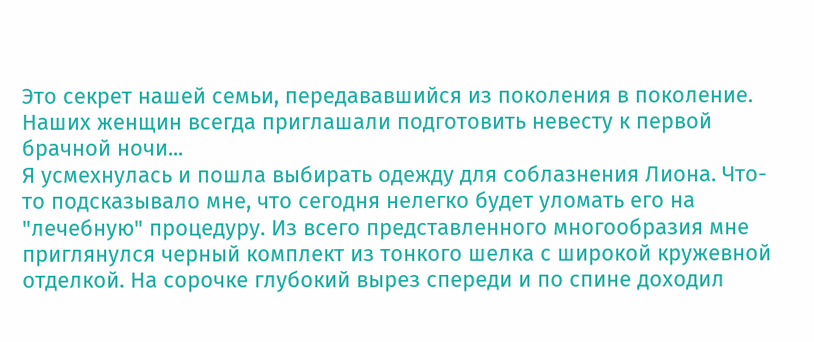Это секрет нашей семьи, передававшийся из поколения в поколение. Наших женщин всегда приглашали подготовить невесту к первой брачной ночи...
Я усмехнулась и пошла выбирать одежду для соблазнения Лиона. Что-то подсказывало мне, что сегодня нелегко будет уломать его на "лечебную" процедуру. Из всего представленного многообразия мне приглянулся черный комплект из тонкого шелка с широкой кружевной отделкой. На сорочке глубокий вырез спереди и по спине доходил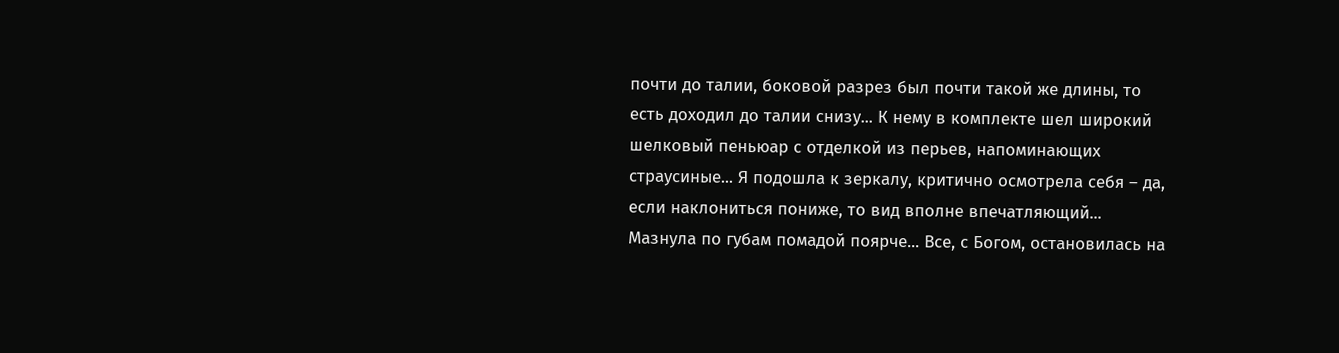почти до талии, боковой разрез был почти такой же длины, то есть доходил до талии снизу... К нему в комплекте шел широкий шелковый пеньюар с отделкой из перьев, напоминающих страусиные... Я подошла к зеркалу, критично осмотрела себя – да, если наклониться пониже, то вид вполне впечатляющий... Мазнула по губам помадой поярче... Все, с Богом, остановилась на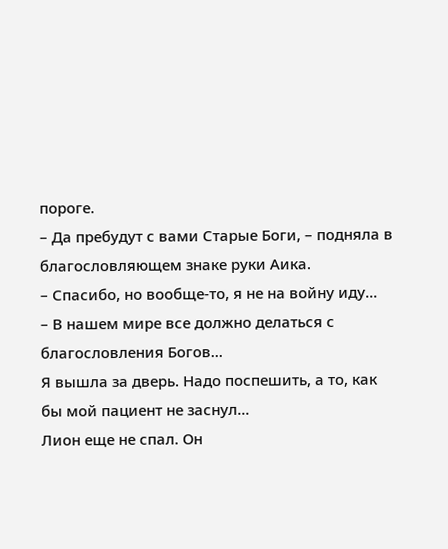пороге.
– Да пребудут с вами Старые Боги, – подняла в благословляющем знаке руки Аика.
– Спасибо, но вообще-то, я не на войну иду...
– В нашем мире все должно делаться с благословления Богов...
Я вышла за дверь. Надо поспешить, а то, как бы мой пациент не заснул...
Лион еще не спал. Он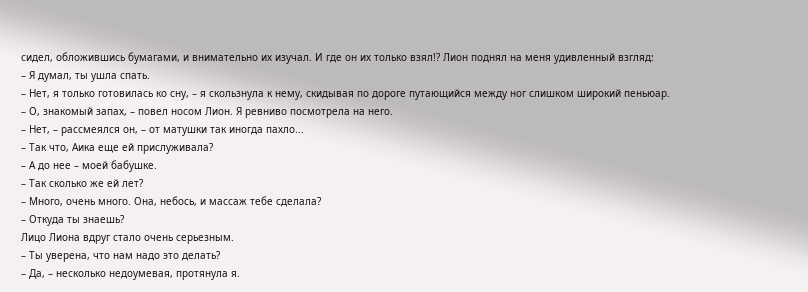сидел, обложившись бумагами, и внимательно их изучал. И где он их только взял!? Лион поднял на меня удивленный взгляд:
– Я думал, ты ушла спать.
– Нет, я только готовилась ко сну, – я скользнула к нему, скидывая по дороге путающийся между ног слишком широкий пеньюар.
– О, знакомый запах, – повел носом Лион. Я ревниво посмотрела на него.
– Нет, – рассмеялся он, – от матушки так иногда пахло...
– Так что, Аика еще ей прислуживала?
– А до нее – моей бабушке.
– Так сколько же ей лет?
– Много, очень много. Она, небось, и массаж тебе сделала?
– Откуда ты знаешь?
Лицо Лиона вдруг стало очень серьезным.
– Ты уверена, что нам надо это делать?
– Да, – несколько недоумевая, протянула я.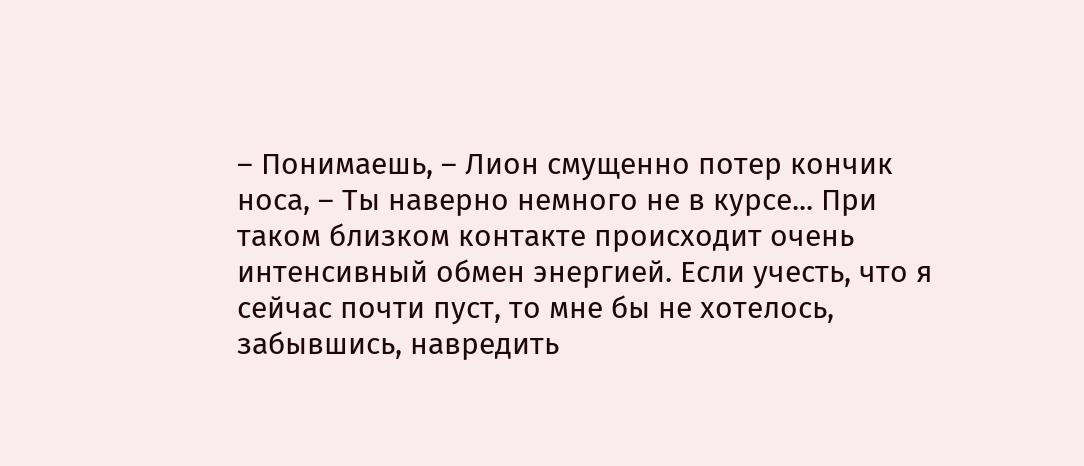– Понимаешь, – Лион смущенно потер кончик носа, – Ты наверно немного не в курсе... При таком близком контакте происходит очень интенсивный обмен энергией. Если учесть, что я сейчас почти пуст, то мне бы не хотелось, забывшись, навредить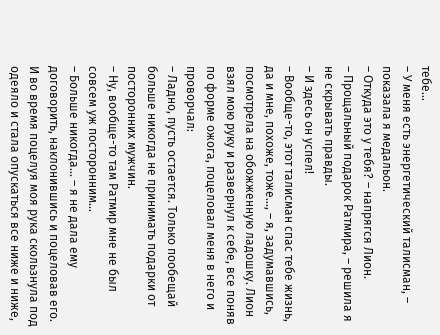тебе...
– У меня есть энергетический талисман, – показала я медальон.
– Откуда это у тебя? – напрягся Лион.
– Прощальный подарок Ратмира, – решила я не скрывать правды.
– И здесь он успел!
– Вообще-то, этот талисман спас тебе жизнь, да и мне, похоже, тоже..., – я, задумавшись, посмотрела на обожженную ладошку. Лион взял мою руку и развернул к себе, все поняв по форме ожога, поцеловал меня в него и проворчал:
– Ладно, пусть остается. Только пообещай больше никогда не принимать подарки от посторонних мужчин.
– Ну, вообще-то там Ратмир мне не был совсем уж посторонним...
– Больше никогда... – я не дала ему договорить, наклонившись и поцеловав его. И во время поцелуя моя рука скользнула под одеяло и стала опускаться все ниже и ниже,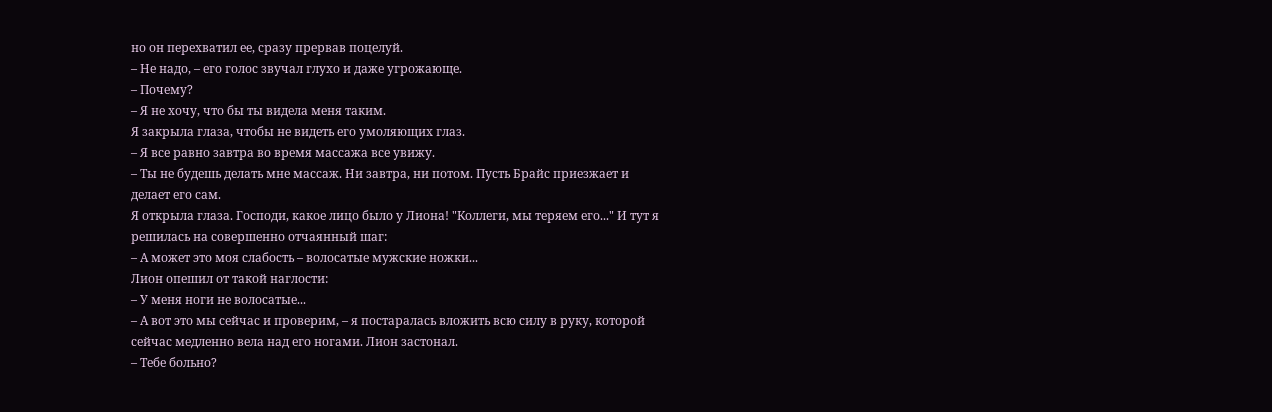но он перехватил ее, сразу прервав поцелуй.
– Не надо, – его голос звучал глухо и даже угрожающе.
– Почему?
– Я не хочу, что бы ты видела меня таким.
Я закрыла глаза, чтобы не видеть его умоляющих глаз.
– Я все равно завтра во время массажа все увижу.
– Ты не будешь делать мне массаж. Ни завтра, ни потом. Пусть Брайс приезжает и делает его сам.
Я открыла глаза. Господи, какое лицо было у Лиона! "Коллеги, мы теряем его..." И тут я решилась на совершенно отчаянный шаг:
– А может это моя слабость – волосатые мужские ножки...
Лион опешил от такой наглости:
– У меня ноги не волосатые...
– А вот это мы сейчас и проверим, – я постаралась вложить всю силу в руку, которой сейчас медленно вела над его ногами. Лион застонал.
– Тебе больно?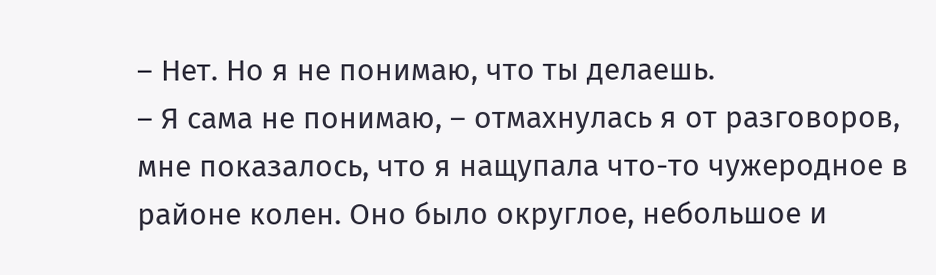– Нет. Но я не понимаю, что ты делаешь.
– Я сама не понимаю, – отмахнулась я от разговоров, мне показалось, что я нащупала что-то чужеродное в районе колен. Оно было округлое, небольшое и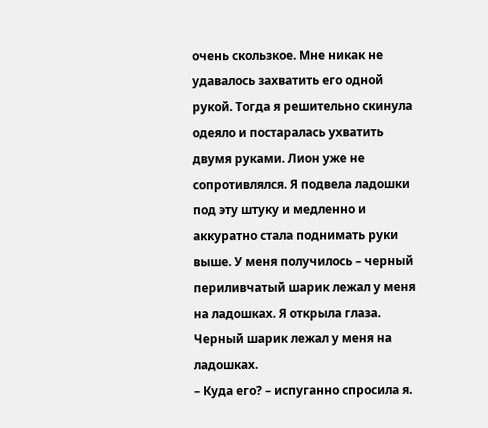очень скользкое. Мне никак не удавалось захватить его одной рукой. Тогда я решительно скинула одеяло и постаралась ухватить двумя руками. Лион уже не сопротивлялся. Я подвела ладошки под эту штуку и медленно и аккуратно стала поднимать руки выше. У меня получилось – черный периливчатый шарик лежал у меня на ладошках. Я открыла глаза. Черный шарик лежал у меня на ладошках.
– Куда его? – испуганно спросила я.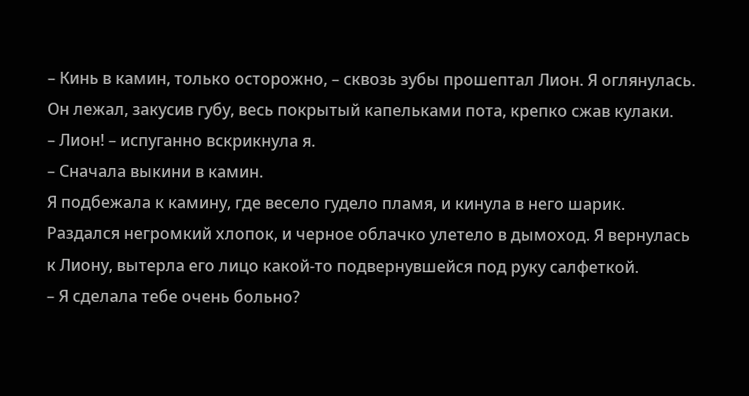– Кинь в камин, только осторожно, – сквозь зубы прошептал Лион. Я оглянулась. Он лежал, закусив губу, весь покрытый капельками пота, крепко сжав кулаки.
– Лион! – испуганно вскрикнула я.
– Сначала выкини в камин.
Я подбежала к камину, где весело гудело пламя, и кинула в него шарик. Раздался негромкий хлопок, и черное облачко улетело в дымоход. Я вернулась к Лиону, вытерла его лицо какой-то подвернувшейся под руку салфеткой.
– Я сделала тебе очень больно?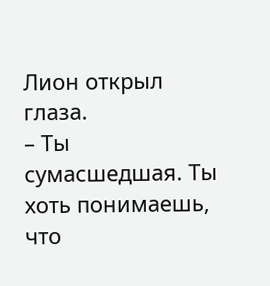Лион открыл глаза.
– Ты сумасшедшая. Ты хоть понимаешь, что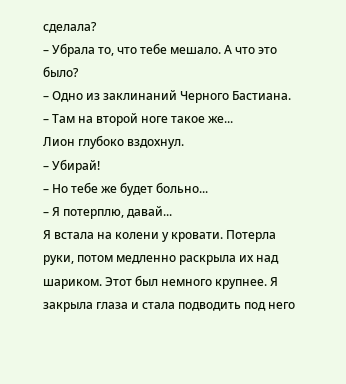сделала?
– Убрала то, что тебе мешало. А что это было?
– Одно из заклинаний Черного Бастиана.
– Там на второй ноге такое же...
Лион глубоко вздохнул.
– Убирай!
– Но тебе же будет больно...
– Я потерплю, давай...
Я встала на колени у кровати. Потерла руки, потом медленно раскрыла их над шариком. Этот был немного крупнее. Я закрыла глаза и стала подводить под него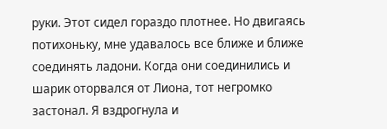руки. Этот сидел гораздо плотнее. Но двигаясь потихоньку, мне удавалось все ближе и ближе соединять ладони. Когда они соединились и шарик оторвался от Лиона, тот негромко застонал. Я вздрогнула и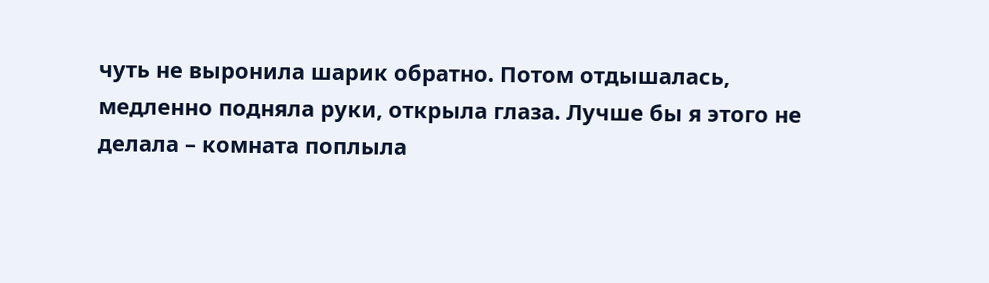чуть не выронила шарик обратно. Потом отдышалась, медленно подняла руки, открыла глаза. Лучше бы я этого не делала – комната поплыла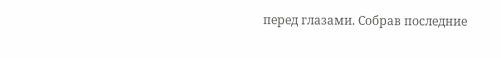перед глазами. Собрав последние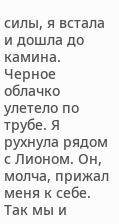силы, я встала и дошла до камина. Черное облачко улетело по трубе. Я рухнула рядом с Лионом. Он, молча, прижал меня к себе. Так мы и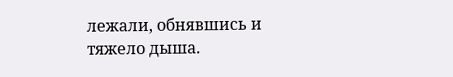лежали, обнявшись и тяжело дыша.